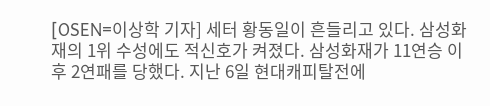[OSEN=이상학 기자] 세터 황동일이 흔들리고 있다. 삼성화재의 1위 수성에도 적신호가 켜졌다. 삼성화재가 11연승 이후 2연패를 당했다. 지난 6일 현대캐피탈전에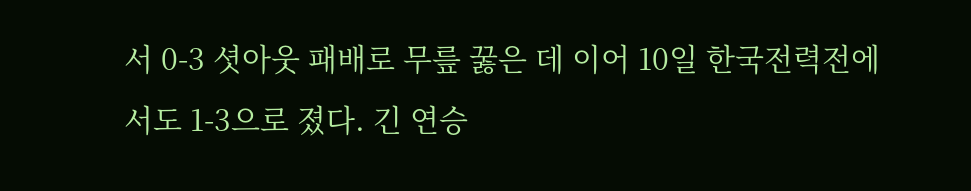서 0-3 셧아웃 패배로 무릎 꿇은 데 이어 10일 한국전력전에서도 1-3으로 졌다. 긴 연승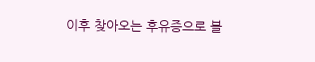이후 찾아오는 후유증으로 볼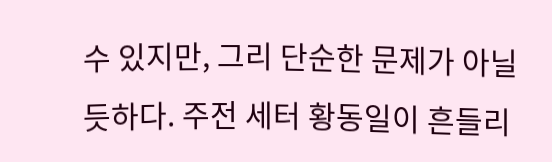수 있지만, 그리 단순한 문제가 아닐 듯하다. 주전 세터 황동일이 흔들리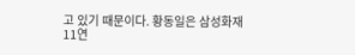고 있기 때문이다. 황동일은 삼성화재 11연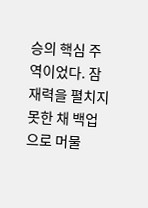승의 핵심 주역이었다. 잠재력을 펼치지 못한 채 백업으로 머물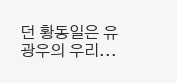던 황동일은 유광우의 우리...